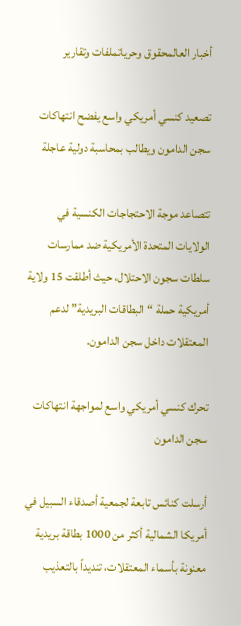أخبار العالمحقوق وحرياتملفات وتقارير

تصعيد كنسي أمريكي واسع يفضح انتهاكات سجن الدامون ويطالب بمحاسبة دولية عاجلة

تتصاعد موجة الاحتجاجات الكنسية في الولايات المتحدة الأمريكية ضد ممارسات سلطات سجون الاحتلال، حيث أطلقت 15 ولاية أمريكية حملة “البطاقات البريدية” لدعم المعتقلات داخل سجن الدامون.

تحرك كنسي أمريكي واسع لمواجهة انتهاكات سجن الدامون

أرسلت كنائس تابعة لجمعية أصدقاء السبيل في أمريكا الشمالية أكثر من 1000 بطاقة بريدية معنونة بأسماء المعتقلات، تنديداً بالتعذيب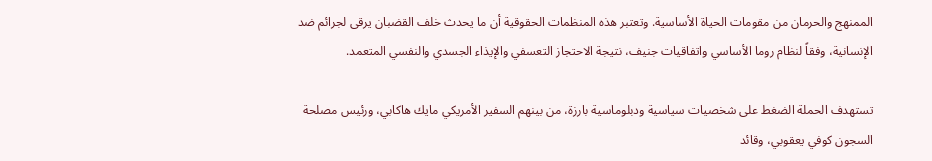الممنهج والحرمان من مقومات الحياة الأساسية. وتعتبر هذه المنظمات الحقوقية أن ما يحدث خلف القضبان يرقى لجرائم ضد الإنسانية، وفقاً لنظام روما الأساسي واتفاقيات جنيف، نتيجة الاحتجاز التعسفي والإيذاء الجسدي والنفسي المتعمد.

تستهدف الحملة الضغط على شخصيات سياسية ودبلوماسية بارزة، من بينهم السفير الأمريكي مايك هاكابي، ورئيس مصلحة السجون كوفي يعقوبي، وقائد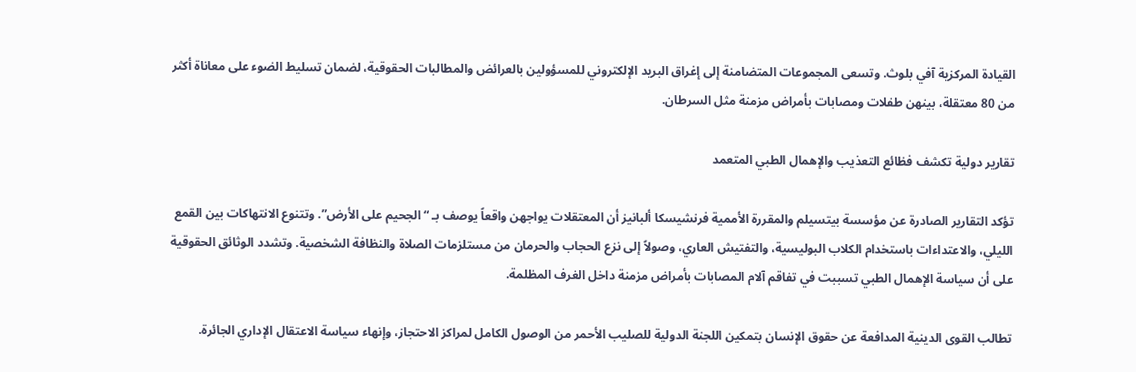القيادة المركزية آفي بلوث. وتسعى المجموعات المتضامنة إلى إغراق البريد الإلكتروني للمسؤولين بالعرائض والمطالبات الحقوقية، لضمان تسليط الضوء على معاناة أكثر من 80 معتقلة، بينهن طفلات ومصابات بأمراض مزمنة مثل السرطان.

تقارير دولية تكشف فظائع التعذيب والإهمال الطبي المتعمد

تؤكد التقارير الصادرة عن مؤسسة بيتسيلم والمقررة الأممية فرنشيسكا ألبانيز أن المعتقلات يواجهن واقعاً يوصف بـ “الجحيم على الأرض”. وتتنوع الانتهاكات بين القمع الليلي، والاعتداءات باستخدام الكلاب البوليسية، والتفتيش العاري، وصولاً إلى نزع الحجاب والحرمان من مستلزمات الصلاة والنظافة الشخصية. وتشدد الوثائق الحقوقية على أن سياسة الإهمال الطبي تسببت في تفاقم آلام المصابات بأمراض مزمنة داخل الغرف المظلمة.

تطالب القوى الدينية المدافعة عن حقوق الإنسان بتمكين اللجنة الدولية للصليب الأحمر من الوصول الكامل لمراكز الاحتجاز، وإنهاء سياسة الاعتقال الإداري الجائرة.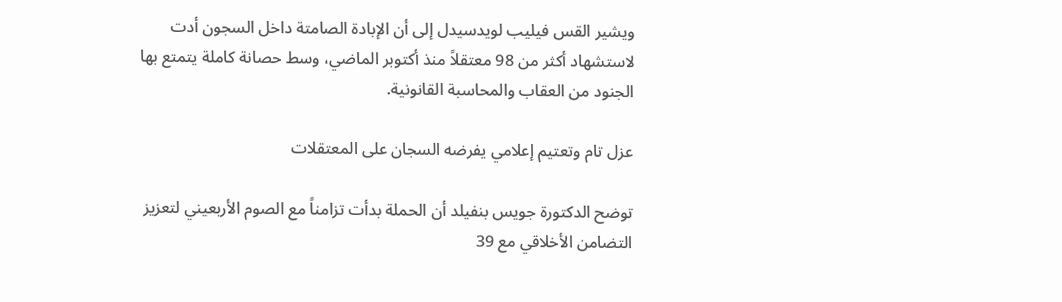ويشير القس فيليب لويدسيدل إلى أن الإبادة الصامتة داخل السجون أدت لاستشهاد أكثر من 98 معتقلاً منذ أكتوبر الماضي، وسط حصانة كاملة يتمتع بها الجنود من العقاب والمحاسبة القانونية.

عزل تام وتعتيم إعلامي يفرضه السجان على المعتقلات

توضح الدكتورة جويس بنفيلد أن الحملة بدأت تزامناً مع الصوم الأربعيني لتعزيز التضامن الأخلاقي مع 39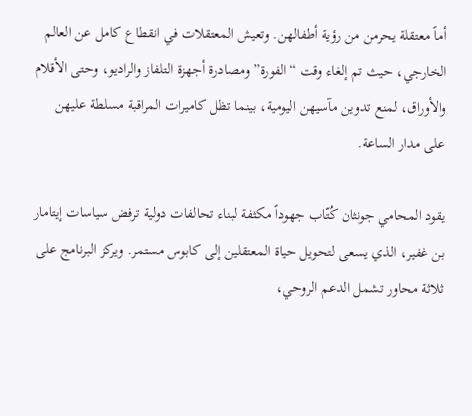أماً معتقلة يحرمن من رؤية أطفالهن. وتعيش المعتقلات في انقطاع كامل عن العالم الخارجي، حيث تم إلغاء وقت “الفورة” ومصادرة أجهزة التلفاز والراديو، وحتى الأقلام والأوراق، لمنع تدوين مآسيهن اليومية، بينما تظل كاميرات المراقبة مسلطة عليهن على مدار الساعة.

يقود المحامي جونثان كُتّاب جهوداً مكثفة لبناء تحالفات دولية ترفض سياسات إيتامار بن غفير، الذي يسعى لتحويل حياة المعتقلين إلى كابوس مستمر. ويركز البرنامج على ثلاثة محاور تشمل الدعم الروحي،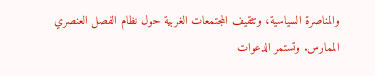والمناصرة السياسية، وتثقيف المجتمعات الغربية حول نظام الفصل العنصري الممارس. وتستمر الدعوات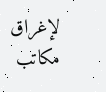لإغراق مكاتب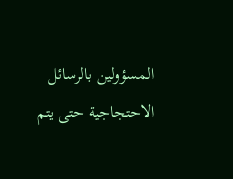المسؤولين بالرسائل الاحتجاجية حتى يتم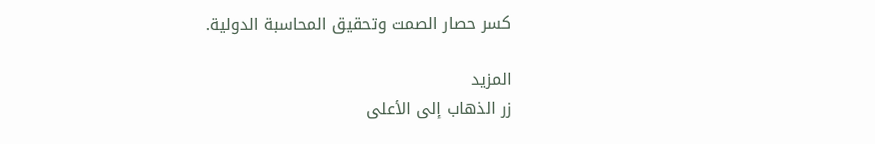كسر حصار الصمت وتحقيق المحاسبة الدولية.

المزيد
زر الذهاب إلى الأعلى